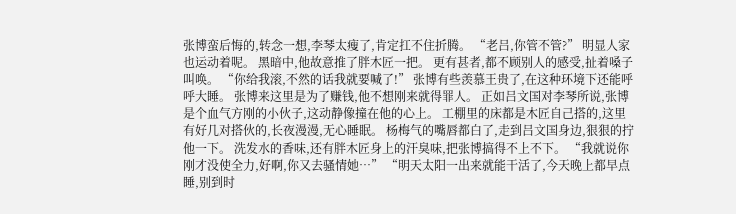张博蛮后悔的,转念一想,李琴太瘦了,肯定扛不住折腾。 “老吕,你管不管?” 明显人家也运动着呢。 黑暗中,他故意推了胖木匠一把。 更有甚者,都不顾别人的感受,扯着嗓子叫唤。 “你给我滚,不然的话我就要喊了!” 张博有些羡慕王贵了,在这种环境下还能呼呼大睡。 张博来这里是为了赚钱,他不想刚来就得罪人。 正如吕文国对李琴所说,张博是个血气方刚的小伙子,这动静像撞在他的心上。 工棚里的床都是木匠自己搭的,这里有好几对搭伙的,长夜漫漫,无心睡眠。 杨梅气的嘴唇都白了,走到吕文国身边,狠狠的拧他一下。 洗发水的香味,还有胖木匠身上的汗臭味,把张博搞得不上不下。 “我就说你刚才没使全力,好啊,你又去骚情她…” “明天太阳一出来就能干活了,今天晚上都早点睡,别到时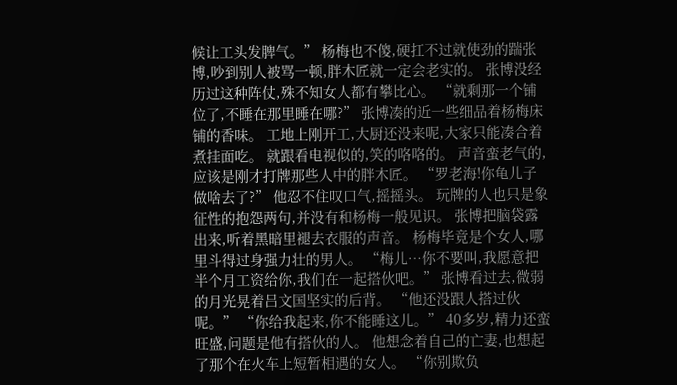候让工头发脾气。” 杨梅也不傻,硬扛不过就使劲的踹张博,吵到别人被骂一顿,胖木匠就一定会老实的。 张博没经历过这种阵仗,殊不知女人都有攀比心。 “就剩那一个铺位了,不睡在那里睡在哪?” 张博凑的近一些细品着杨梅床铺的香味。 工地上刚开工,大厨还没来呢,大家只能凑合着煮挂面吃。 就跟看电视似的,笑的咯咯的。 声音蛮老气的,应该是刚才打牌那些人中的胖木匠。 “罗老海!你龟儿子做啥去了?” 他忍不住叹口气,摇摇头。 玩牌的人也只是象征性的抱怨两句,并没有和杨梅一般见识。 张博把脑袋露出来,听着黑暗里褪去衣服的声音。 杨梅毕竟是个女人,哪里斗得过身强力壮的男人。 “梅儿…你不要叫,我愿意把半个月工资给你,我们在一起搭伙吧。” 张博看过去,微弱的月光晃着吕文国坚实的后背。 “他还没跟人搭过伙呢。” “你给我起来,你不能睡这儿。” 40多岁,精力还蛮旺盛,问题是他有搭伙的人。 他想念着自己的亡妻,也想起了那个在火车上短暂相遇的女人。 “你别欺负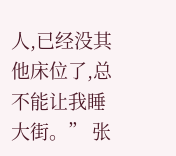人,已经没其他床位了,总不能让我睡大街。” 张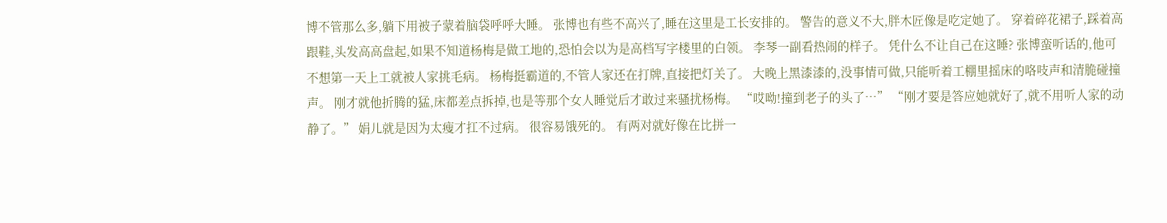博不管那么多,躺下用被子蒙着脑袋呼呼大睡。 张博也有些不高兴了,睡在这里是工长安排的。 警告的意义不大,胖木匠像是吃定她了。 穿着碎花裙子,踩着高跟鞋,头发高高盘起,如果不知道杨梅是做工地的,恐怕会以为是高档写字楼里的白领。 李琴一副看热闹的样子。 凭什么不让自己在这睡? 张博蛮听话的,他可不想第一天上工就被人家挑毛病。 杨梅挺霸道的,不管人家还在打牌,直接把灯关了。 大晚上黑漆漆的,没事情可做,只能听着工棚里摇床的咯吱声和清脆碰撞声。 刚才就他折腾的猛,床都差点拆掉,也是等那个女人睡觉后才敢过来骚扰杨梅。 “哎呦!撞到老子的头了…” “刚才要是答应她就好了,就不用听人家的动静了。” 娟儿就是因为太瘦才扛不过病。 很容易饿死的。 有两对就好像在比拼一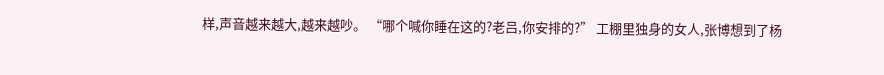样,声音越来越大,越来越吵。 “哪个喊你睡在这的?老吕,你安排的?” 工棚里独身的女人,张博想到了杨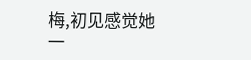梅,初见感觉她一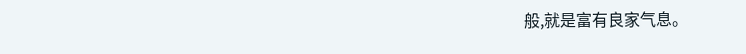般,就是富有良家气息。